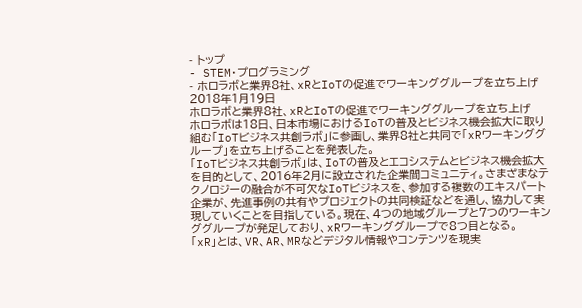- トップ
- STEM・プログラミング
- ホロラボと業界8社、xRとIoTの促進でワーキンググループを立ち上げ
2018年1月19日
ホロラボと業界8社、xRとIoTの促進でワーキンググループを立ち上げ
ホロラボは18日、日本市場におけるIoTの普及とビジネス機会拡大に取り組む「IoTビジネス共創ラボ」に参画し、業界8社と共同で「xRワーキンググループ」を立ち上げることを発表した。
「IoTビジネス共創ラボ」は、IoTの普及とエコシステムとビジネス機会拡大を目的として、2016年2月に設立された企業間コミュニティ。さまざまなテクノロジーの融合が不可欠なIoTビジネスを、参加する複数のエキスパート企業が、先進事例の共有やプロジェクトの共同検証などを通し、協力して実現していくことを目指している。現在、4つの地域グループと7つのワーキンググループが発足しており、xRワーキンググループで8つ目となる。
「xR」とは、VR、AR、MRなどデジタル情報やコンテンツを現実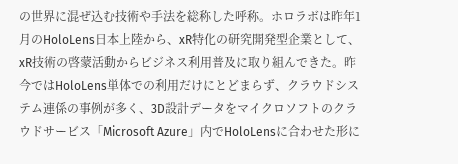の世界に混ぜ込む技術や手法を総称した呼称。ホロラボは昨年1月のHoloLens日本上陸から、xR特化の研究開発型企業として、xR技術の啓蒙活動からビジネス利用普及に取り組んできた。昨今ではHoloLens単体での利用だけにとどまらず、クラウドシステム連係の事例が多く、3D設計データをマイクロソフトのクラウドサービス「Microsoft Azure」内でHoloLensに合わせた形に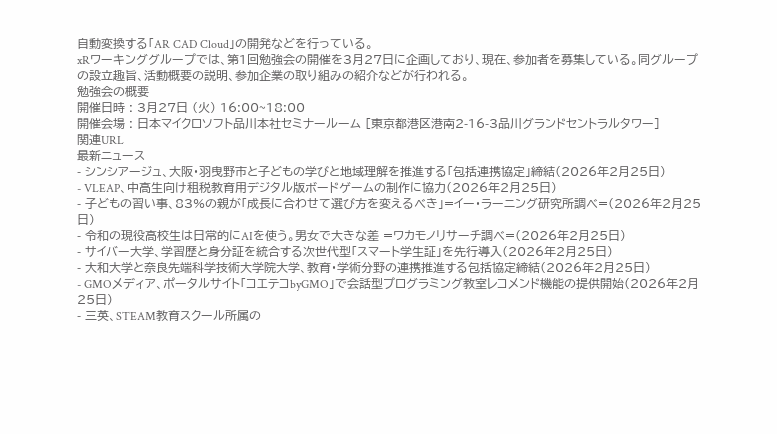自動変換する「AR CAD Cloud」の開発などを行っている。
xRワーキンググループでは、第1回勉強会の開催を3月27日に企画しており、現在、参加者を募集している。同グループの設立趣旨、活動概要の説明、参加企業の取り組みの紹介などが行われる。
勉強会の概要
開催日時 : 3月27日 (火) 16:00~18:00
開催会場 : 日本マイクロソフト品川本社セミナールーム [東京都港区港南2-16-3品川グランドセントラルタワー]
関連URL
最新ニュース
- シンシアージュ、大阪・羽曳野市と子どもの学びと地域理解を推進する「包括連携協定」締結(2026年2月25日)
- VLEAP、中高生向け租税教育用デジタル版ボードゲームの制作に協力(2026年2月25日)
- 子どもの習い事、83%の親が「成長に合わせて選び方を変えるべき」=イー・ラーニング研究所調べ=(2026年2月25日)
- 令和の現役高校生は日常的にAIを使う。男女で大きな差 =ワカモノリサーチ調べ=(2026年2月25日)
- サイバー大学、学習歴と身分証を統合する次世代型「スマート学生証」を先行導入(2026年2月25日)
- 大和大学と奈良先端科学技術大学院大学、教育・学術分野の連携推進する包括協定締結(2026年2月25日)
- GMOメディア、ポータルサイト「コエテコbyGMO」で会話型プログラミング教室レコメンド機能の提供開始(2026年2月25日)
- 三英、STEAM教育スクール所属の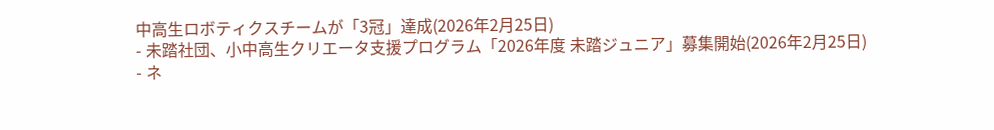中高生ロボティクスチームが「3冠」達成(2026年2月25日)
- 未踏社団、小中高生クリエータ支援プログラム「2026年度 未踏ジュニア」募集開始(2026年2月25日)
- ネ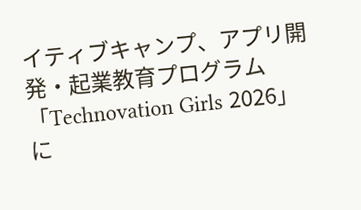イティブキャンプ、アプリ開発・起業教育プログラム「Technovation Girls 2026」に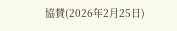協賛(2026年2月25日)